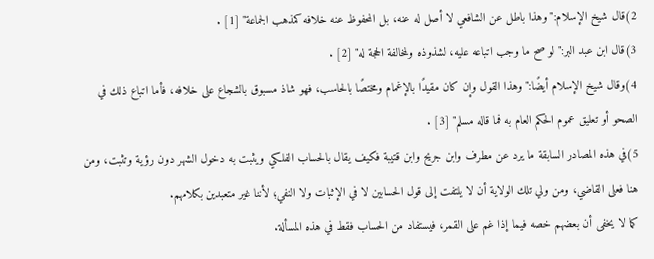2)قال شيخ الإسلام:"وهذا باطل عن الشافعي لا أصل له عنه، بل المحفوظ عنه خلافه كمذهب الجماعة" [1] .
3)قال ابن عبد البر:"لو صح ما وجب اتباعه عليه، لشذوذه ولمخالفة الحجة له" [2] .
4)وقال شيخ الإسلام أيضًا:"وهذا القول وإن كان مقيدًا بالإغمام ومختصًا بالحاسب، فهو شاذ مسبوق بالشجاع على خلافه، فأما اتباع ذلك في الصحو أو تعليق عموم الحكم العام به فما قاله مسلم" [3] .
5)في هذه المصادر السابقة ما يرد عن مطرف وابن جريح وابن قتيبة فكيف يقال بالحساب الفلكي ويثبت به دخول الشهر دون رؤية وتثبت، ومن هنا فعلى القاضي، ومن ولي تلك الولاية أن لا يلتفت إلى قول الحسابين لا في الإثبات ولا النفي؛ لأننا غير متعبدين بكلامهم.
كما لا يخفى أن بعضهم خصه فيما إذا غم على القمر، فيستفاد من الحساب فقط في هذه المسألة.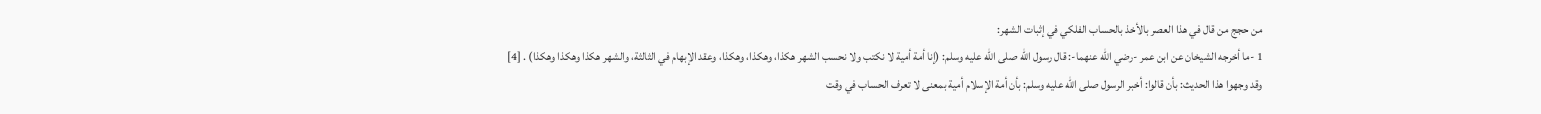من حجج من قال في هذا العصر بالأخذ بالحساب الفلكي في إثبات الشهر:
1 -ما أخرجه الشيخان عن ابن عمر -رضي الله عنهما-: قال رسول الله صلى الله عليه وسلم: (إنا أمة أمية لا نكتب ولا نحسب الشهر هكذا، وهكذا، وهكذا، وعقد الإبهام في الثالثة، والشهر هكذا وهكذا وهكذا) . [4]
وقد وجهوا هذا الحديث: بأن قالوا: أخبر الرسول صلى الله عليه وسلم: بأن أمة الإسلام أمية بمعنى لا تعرف الحساب في وقت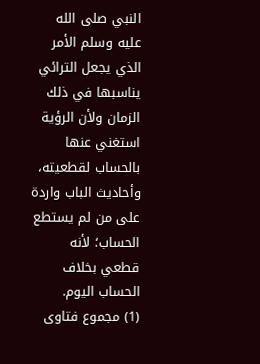النبي صلى الله عليه وسلم الأمر الذي يجعل الترائي يناسبها في ذلك الزمان ولأن الرؤية استغني عنها بالحساب لقطعيته، وأحاديث الباب واردة على من لم يستطع الحساب؛ لأنه قطعي بخلاف الحساب اليوم.
(1) مجموع فتاوى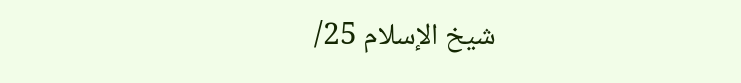شيخ الإسلام 25/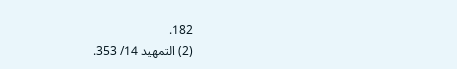182.
(2) التمهيد 14/ 353.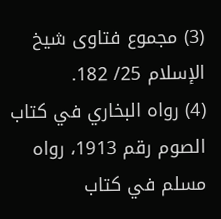(3) مجموع فتاوى شيخ الإسلام 25/ 182.
(4) رواه البخاري في كتاب الصوم رقم 1913، رواه مسلم في كتاب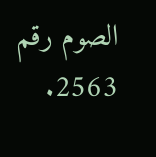الصوم رقم 2563.